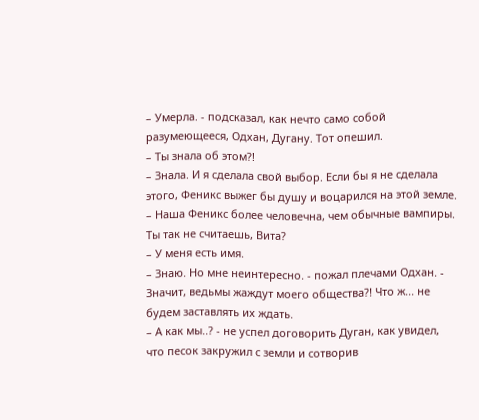– Умерла. - подсказал, как нечто само собой разумеющееся, Одхан, Дугану. Тот опешил.
– Ты знала об этом?!
– Знала. И я сделала свой выбор. Если бы я не сделала этого, Феникс выжег бы душу и воцарился на этой земле.
– Наша Феникс более человечна, чем обычные вампиры. Ты так не считаешь, Вита?
– У меня есть имя.
– Знаю. Но мне неинтересно. - пожал плечами Одхан. - Значит, ведьмы жаждут моего общества?! Что ж... не будем заставлять их ждать.
– А как мы..? - не успел договорить Дуган, как увидел, что песок закружил с земли и сотворив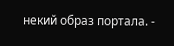некий образ портала. -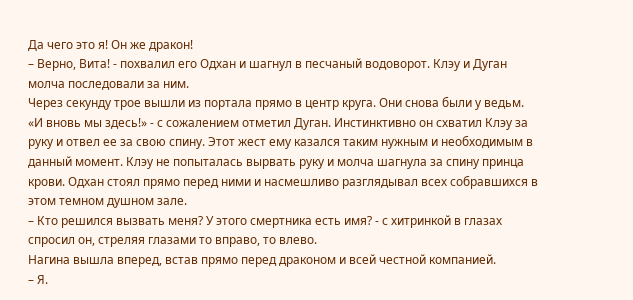Да чего это я! Он же дракон!
– Верно, Вита! - похвалил его Одхан и шагнул в песчаный водоворот. Клэу и Дуган молча последовали за ним.
Через секунду трое вышли из портала прямо в центр круга. Они снова были у ведьм.
«И вновь мы здесь!» - с сожалением отметил Дуган. Инстинктивно он схватил Клэу за руку и отвел ее за свою спину. Этот жест ему казался таким нужным и необходимым в данный момент. Клэу не попыталась вырвать руку и молча шагнула за спину принца крови. Одхан стоял прямо перед ними и насмешливо разглядывал всех собравшихся в этом темном душном зале.
– Кто решился вызвать меня? У этого смертника есть имя? - с хитринкой в глазах спросил он, стреляя глазами то вправо, то влево.
Нагина вышла вперед, встав прямо перед драконом и всей честной компанией.
– Я.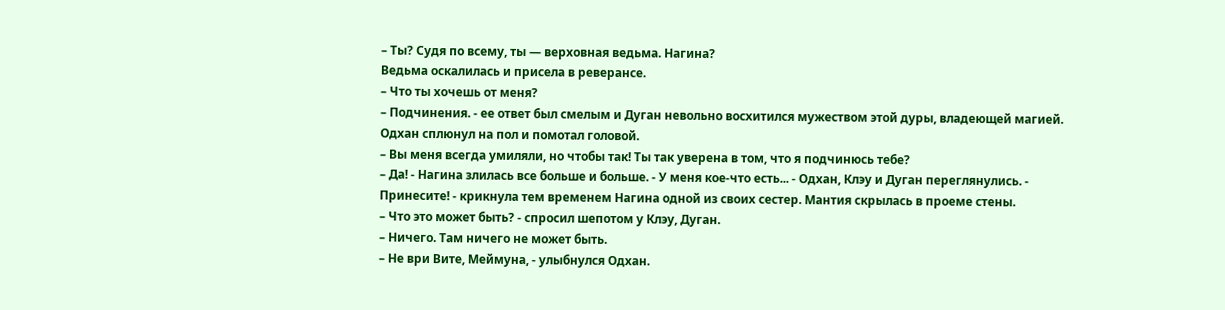– Ты? Судя по всему, ты — верховная ведьма. Нагина?
Ведьма оскалилась и присела в реверансе.
– Что ты хочешь от меня?
– Подчинения. - ее ответ был смелым и Дуган невольно восхитился мужеством этой дуры, владеющей магией.
Одхан сплюнул на пол и помотал головой.
– Вы меня всегда умиляли, но чтобы так! Ты так уверена в том, что я подчинюсь тебе?
– Да! - Нагина злилась все больше и больше. - У меня кое-что есть... - Одхан, Клэу и Дуган переглянулись. - Принесите! - крикнула тем временем Нагина одной из своих сестер. Мантия скрылась в проеме стены.
– Что это может быть? - спросил шепотом у Клэу, Дуган.
– Ничего. Там ничего не может быть.
– Не ври Вите, Меймуна, - улыбнулся Одхан.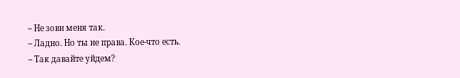– Не зови меня так.
– Ладно. Но ты не права. Кое-что есть.
– Так давайте уйдем?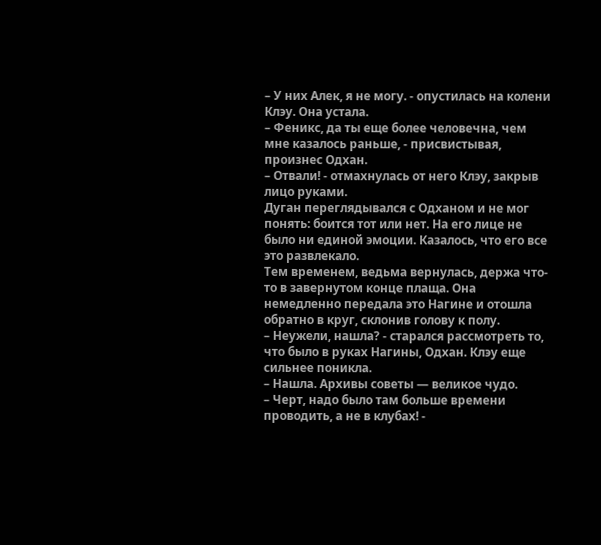– У них Алек, я не могу. - опустилась на колени Клэу. Она устала.
– Феникс, да ты еще более человечна, чем мне казалось раньше, - присвистывая, произнес Одхан.
– Отвали! - отмахнулась от него Клэу, закрыв лицо руками.
Дуган переглядывался с Одханом и не мог понять: боится тот или нет. На его лице не было ни единой эмоции. Казалось, что его все это развлекало.
Тем временем, ведьма вернулась, держа что-то в завернутом конце плаща. Она немедленно передала это Нагине и отошла обратно в круг, склонив голову к полу.
– Неужели, нашла? - старался рассмотреть то, что было в руках Нагины, Одхан. Клэу еще сильнее поникла.
– Нашла. Архивы советы — великое чудо.
– Черт, надо было там больше времени проводить, а не в клубах! -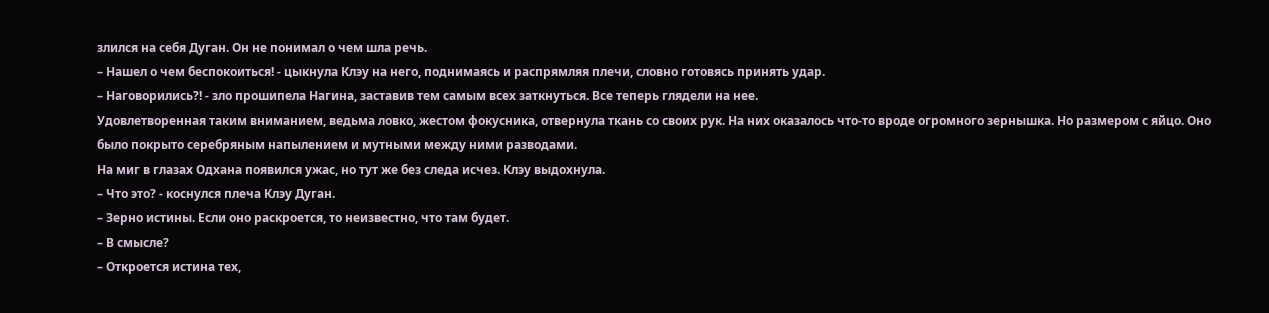злился на себя Дуган. Он не понимал о чем шла речь.
– Нашел о чем беспокоиться! - цыкнула Клэу на него, поднимаясь и распрямляя плечи, словно готовясь принять удар.
– Наговорились?! - зло прошипела Нагина, заставив тем самым всех заткнуться. Все теперь глядели на нее.
Удовлетворенная таким вниманием, ведьма ловко, жестом фокусника, отвернула ткань со своих рук. На них оказалось что-то вроде огромного зернышка. Но размером с яйцо. Оно было покрыто серебряным напылением и мутными между ними разводами.
На миг в глазах Одхана появился ужас, но тут же без следа исчез. Клэу выдохнула.
– Что это? - коснулся плеча Клэу Дуган.
– Зерно истины. Если оно раскроется, то неизвестно, что там будет.
– В смысле?
– Откроется истина тех,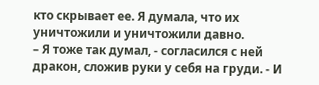кто скрывает ее. Я думала, что их уничтожили и уничтожили давно.
– Я тоже так думал, - согласился с ней дракон, сложив руки у себя на груди. - И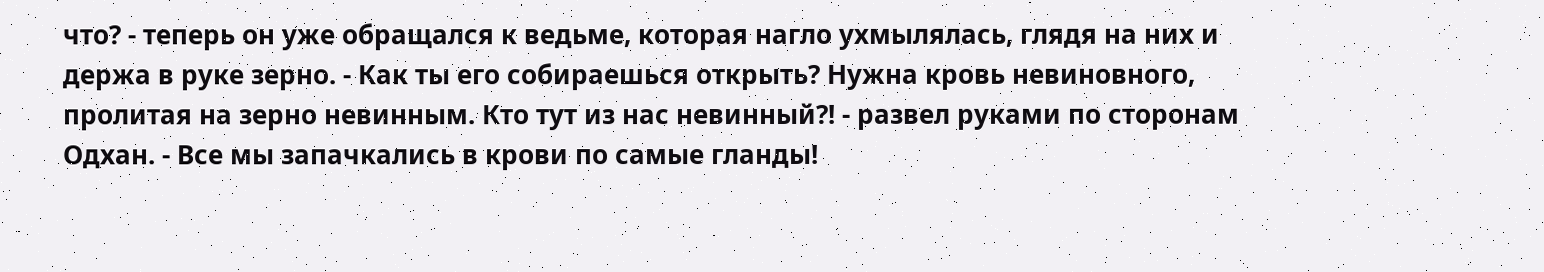что? - теперь он уже обращался к ведьме, которая нагло ухмылялась, глядя на них и держа в руке зерно. - Как ты его собираешься открыть? Нужна кровь невиновного, пролитая на зерно невинным. Кто тут из нас невинный?! - развел руками по сторонам Одхан. - Все мы запачкались в крови по самые гланды!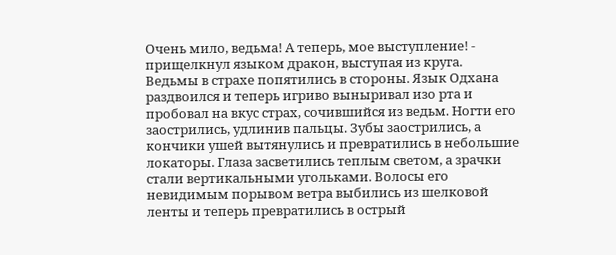Очень мило, ведьма! А теперь, мое выступление! - прищелкнул языком дракон, выступая из круга.
Ведьмы в страхе попятились в стороны. Язык Одхана раздвоился и теперь игриво выныривал изо рта и пробовал на вкус страх, сочившийся из ведьм. Ногти его заострились, удлинив пальцы. Зубы заострились, а кончики ушей вытянулись и превратились в небольшие локаторы. Глаза засветились теплым светом, а зрачки стали вертикальными угольками. Волосы его невидимым порывом ветра выбились из шелковой ленты и теперь превратились в острый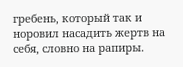гребень, который так и норовил насадить жертв на себя, словно на рапиры.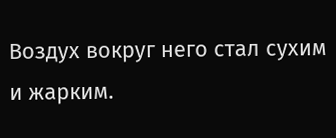Воздух вокруг него стал сухим и жарким.